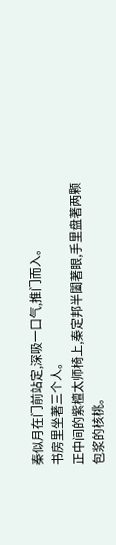秦似月在门前站定,深吸一口气,推门而入。
书房里坐著三个人。
正中间的紫檀太师椅上,秦定邦半闔著眼,手里盘著两颗包浆的核桃。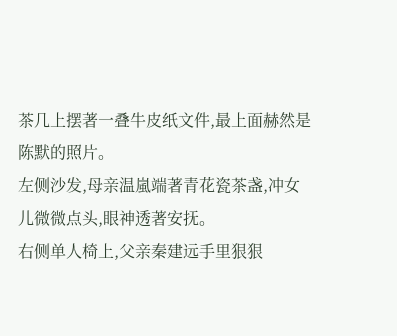茶几上摆著一叠牛皮纸文件,最上面赫然是陈默的照片。
左侧沙发,母亲温嵐端著青花瓷茶盏,冲女儿微微点头,眼神透著安抚。
右侧单人椅上,父亲秦建远手里狠狠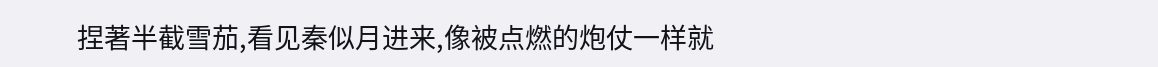捏著半截雪茄,看见秦似月进来,像被点燃的炮仗一样就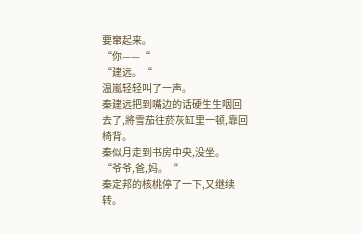要窜起来。
“你——“
“建远。“
温嵐轻轻叫了一声。
秦建远把到嘴边的话硬生生咽回去了,將雪茄往菸灰缸里一顿,靠回椅背。
秦似月走到书房中央,没坐。
“爷爷,爸,妈。“
秦定邦的核桃停了一下,又继续转。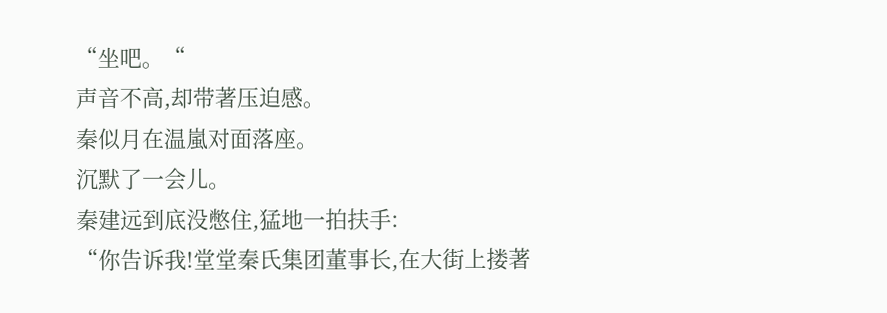“坐吧。“
声音不高,却带著压迫感。
秦似月在温嵐对面落座。
沉默了一会儿。
秦建远到底没憋住,猛地一拍扶手:
“你告诉我!堂堂秦氏集团董事长,在大街上搂著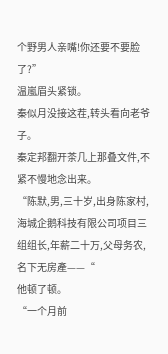个野男人亲嘴!你还要不要脸了?”
温嵐眉头紧锁。
秦似月没接这茬,转头看向老爷子。
秦定邦翻开茶几上那叠文件,不紧不慢地念出来。
“陈默,男,三十岁,出身陈家村,海城企鹅科技有限公司项目三组组长,年薪二十万,父母务农,名下无房產——“
他顿了顿。
“一个月前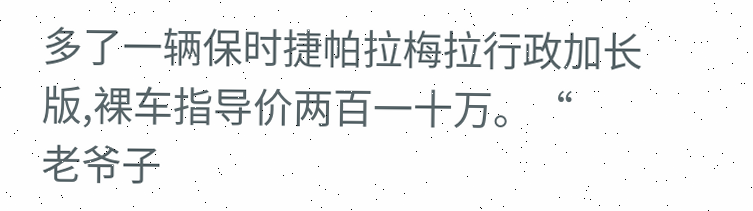多了一辆保时捷帕拉梅拉行政加长版,裸车指导价两百一十万。“
老爷子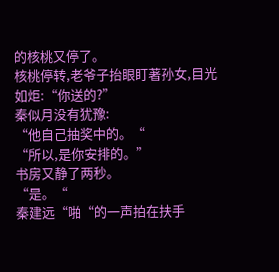的核桃又停了。
核桃停转,老爷子抬眼盯著孙女,目光如炬:“你送的?”
秦似月没有犹豫:
“他自己抽奖中的。“
“所以,是你安排的。”
书房又静了两秒。
“是。“
秦建远“啪“的一声拍在扶手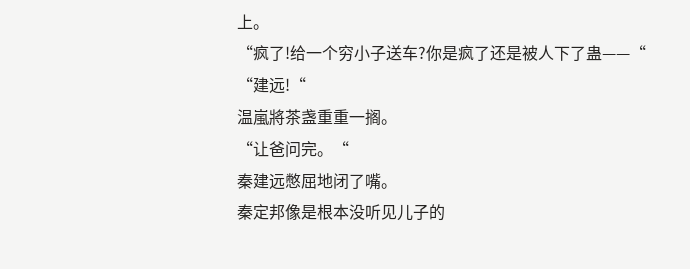上。
“疯了!给一个穷小子送车?你是疯了还是被人下了蛊——“
“建远!“
温嵐將茶盏重重一搁。
“让爸问完。“
秦建远憋屈地闭了嘴。
秦定邦像是根本没听见儿子的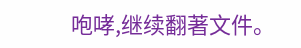咆哮,继续翻著文件。